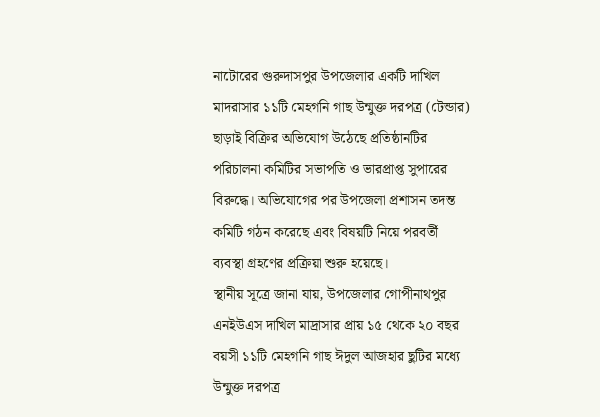নাটোরের গুরুদাসপুর উপজেলার একটি দাখিল মাদরাসার ১১টি মেহগনি গাছ উন্মুক্ত দরপত্র (টেন্ডার) ছাড়াই বিক্রির অভিযোগ উঠেছে প্রতিষ্ঠানটির পরিচালনা কমিটির সভাপতি ও ভারপ্রাপ্ত সুপারের বিরুদ্ধে। অভিযোগের পর উপজেলা প্রশাসন তদন্ত কমিটি গঠন করেছে এবং বিষয়টি নিয়ে পরবর্তী ব্যবস্থা গ্রহণের প্রক্রিয়া শুরু হয়েছে।
স্থানীয় সূত্রে জানা যায়, উপজেলার গোপীনাথপুর এনইউএস দাখিল মাদ্রাসার প্রায় ১৫ থেকে ২০ বছর বয়সী ১১টি মেহগনি গাছ ঈদুল আজহার ছুটির মধ্যে উন্মুক্ত দরপত্র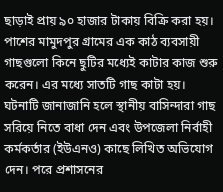ছাড়াই প্রায় ৯০ হাজার টাকায় বিক্রি করা হয়। পাশের মামুদপুর গ্রামের এক কাঠ ব্যবসায়ী গাছগুলো কিনে ছুটির মধ্যেই কাটার কাজ শুরু করেন। এর মধ্যে সাতটি গাছ কাটা হয়।
ঘটনাটি জানাজানি হলে স্থানীয় বাসিন্দারা গাছ সরিয়ে নিতে বাধা দেন এবং উপজেলা নির্বাহী কর্মকর্তার (ইউএনও) কাছে লিখিত অভিযোগ দেন। পরে প্রশাসনের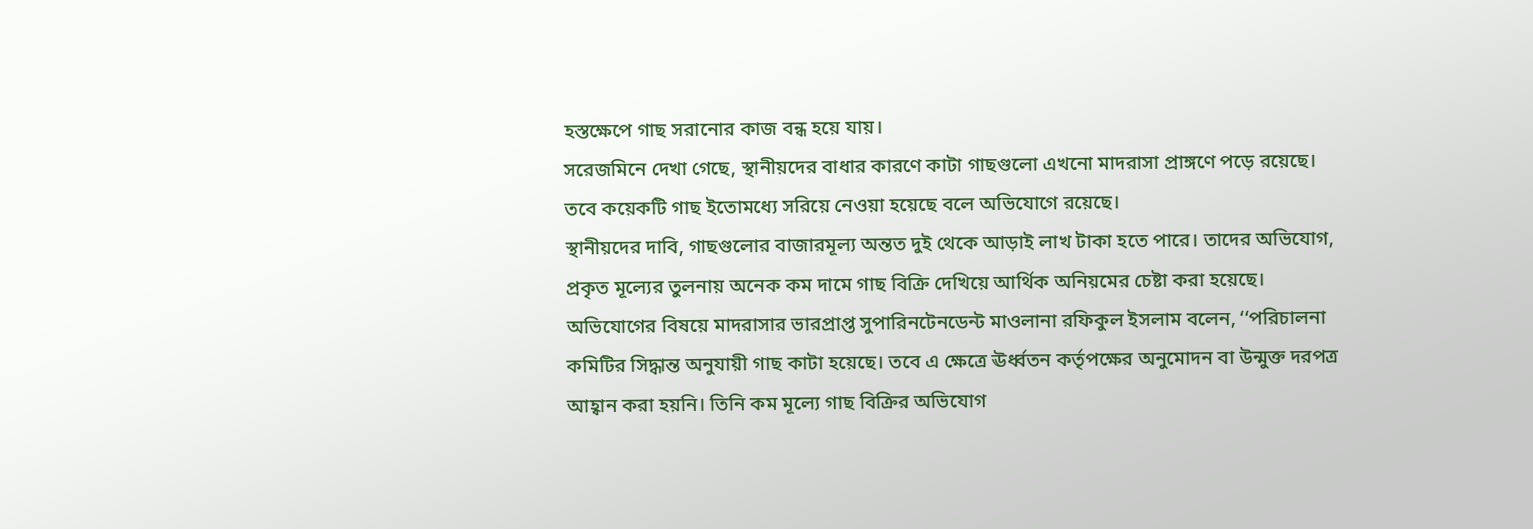হস্তক্ষেপে গাছ সরানোর কাজ বন্ধ হয়ে যায়।
সরেজমিনে দেখা গেছে, স্থানীয়দের বাধার কারণে কাটা গাছগুলো এখনো মাদরাসা প্রাঙ্গণে পড়ে রয়েছে। তবে কয়েকটি গাছ ইতোমধ্যে সরিয়ে নেওয়া হয়েছে বলে অভিযোগে রয়েছে।
স্থানীয়দের দাবি, গাছগুলোর বাজারমূল্য অন্তত দুই থেকে আড়াই লাখ টাকা হতে পারে। তাদের অভিযোগ, প্রকৃত মূল্যের তুলনায় অনেক কম দামে গাছ বিক্রি দেখিয়ে আর্থিক অনিয়মের চেষ্টা করা হয়েছে।
অভিযোগের বিষয়ে মাদরাসার ভারপ্রাপ্ত সুপারিনটেনডেন্ট মাওলানা রফিকুল ইসলাম বলেন, ‘‘পরিচালনা কমিটির সিদ্ধান্ত অনুযায়ী গাছ কাটা হয়েছে। তবে এ ক্ষেত্রে ঊর্ধ্বতন কর্তৃপক্ষের অনুমোদন বা উন্মুক্ত দরপত্র আহ্বান করা হয়নি। তিনি কম মূল্যে গাছ বিক্রির অভিযোগ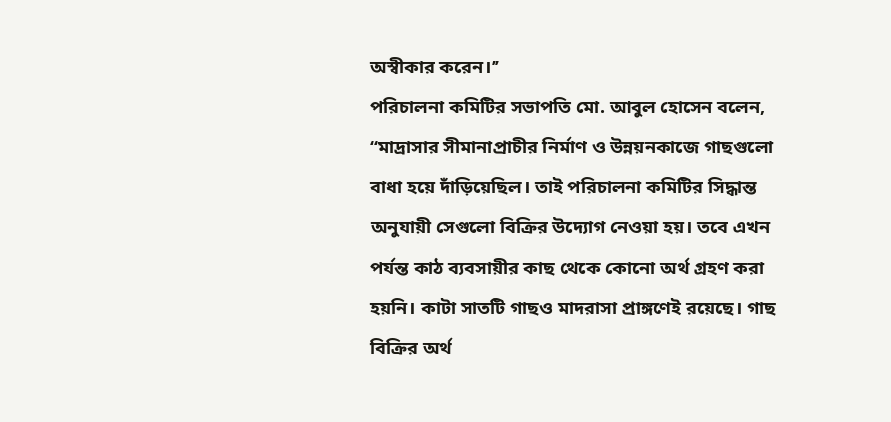অস্বীকার করেন।’’
পরিচালনা কমিটির সভাপতি মো. আবুল হোসেন বলেন, ‘‘মাদ্রাসার সীমানাপ্রাচীর নির্মাণ ও উন্নয়নকাজে গাছগুলো বাধা হয়ে দাঁড়িয়েছিল। তাই পরিচালনা কমিটির সিদ্ধান্ত অনুযায়ী সেগুলো বিক্রির উদ্যোগ নেওয়া হয়। তবে এখন পর্যন্ত কাঠ ব্যবসায়ীর কাছ থেকে কোনো অর্থ গ্রহণ করা হয়নি। কাটা সাতটি গাছও মাদরাসা প্রাঙ্গণেই রয়েছে। গাছ বিক্রির অর্থ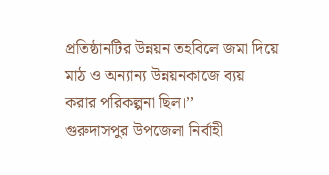প্রতিষ্ঠানটির উন্নয়ন তহবিলে জমা দিয়ে মাঠ ও অন্যান্য উন্নয়নকাজে ব্যয় করার পরিকল্পনা ছিল।’’
গুরুদাসপুর উপজেলা নির্বাহী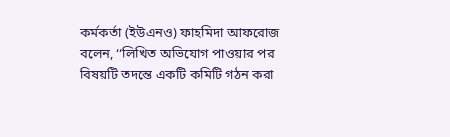কর্মকর্তা (ইউএনও) ফাহমিদা আফরোজ বলেন, ‘‘লিখিত অভিযোগ পাওয়ার পর বিষয়টি তদন্তে একটি কমিটি গঠন করা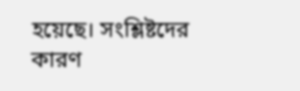হয়েছে। সংশ্লিষ্টদের কারণ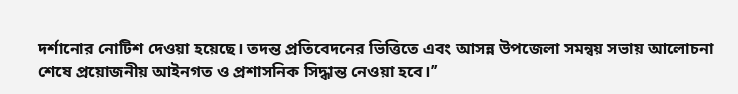দর্শানোর নোটিশ দেওয়া হয়েছে। তদন্ত প্রতিবেদনের ভিত্তিতে এবং আসন্ন উপজেলা সমন্বয় সভায় আলোচনা শেষে প্রয়োজনীয় আইনগত ও প্রশাসনিক সিদ্ধান্ত নেওয়া হবে।’’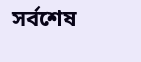সর্বশেষ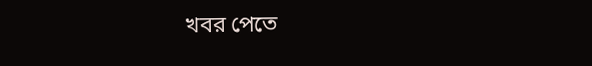খবর পেতে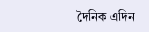দৈনিক এদিন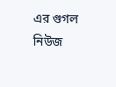এর গুগল নিউজ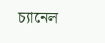চ্যানেল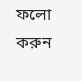ফলো করুন